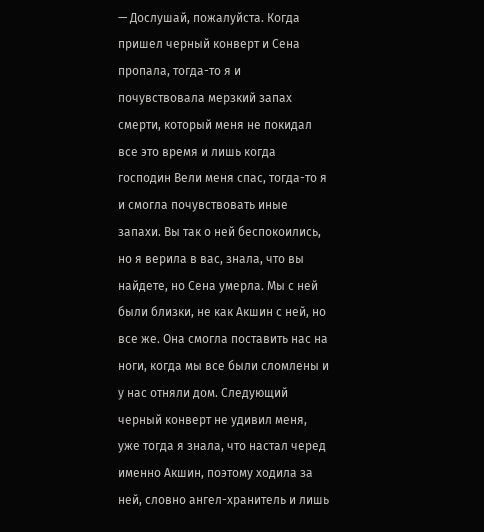— Дослушай, пожалуйста. Когда пришел черный конверт и Сена пропала, тогда-то я и почувствовала мерзкий запах смерти, который меня не покидал все это время и лишь когда господин Вели меня спас, тогда-то я и смогла почувствовать иные запахи. Вы так о ней беспокоились, но я верила в вас, знала, что вы найдете, но Сена умерла. Мы с ней были близки, не как Акшин с ней, но все же. Она смогла поставить нас на ноги, когда мы все были сломлены и у нас отняли дом. Следующий черный конверт не удивил меня, уже тогда я знала, что настал черед именно Акшин, поэтому ходила за ней, словно ангел-хранитель и лишь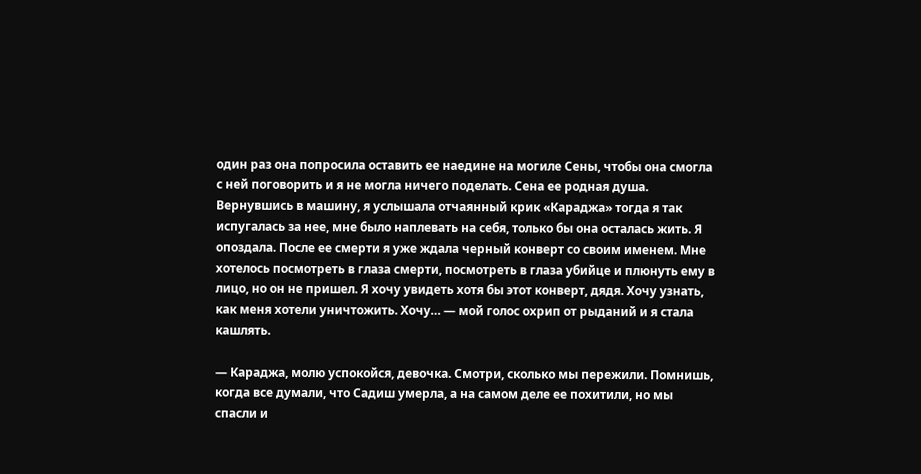один раз она попросила оставить ее наедине на могиле Сены, чтобы она смогла с ней поговорить и я не могла ничего поделать. Сена ее родная душа. Вернувшись в машину, я услышала отчаянный крик «Караджа» тогда я так испугалась за нее, мне было наплевать на себя, только бы она осталась жить. Я опоздала. После ее смерти я уже ждала черный конверт со своим именем. Мне хотелось посмотреть в глаза смерти, посмотреть в глаза убийце и плюнуть ему в лицо, но он не пришел. Я хочу увидеть хотя бы этот конверт, дядя. Хочу узнать, как меня хотели уничтожить. Хочу… — мой голос охрип от рыданий и я стала кашлять.

— Караджа, молю успокойся, девочка. Смотри, сколько мы пережили. Помнишь, когда все думали, что Садиш умерла, а на самом деле ее похитили, но мы спасли и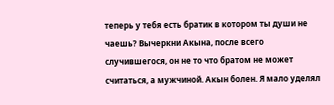теперь у тебя есть братик в котором ты души не чаешь? Вычеркни Акына, после всего случившегося, он не то что братом не может считаться, а мужчиной. Акын болен. Я мало уделял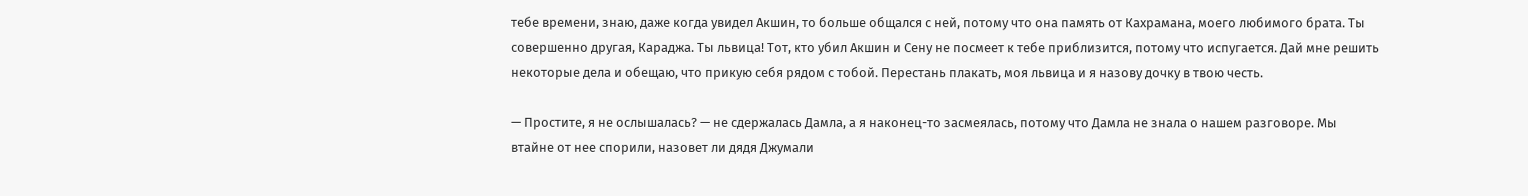тебе времени, знаю, даже когда увидел Акшин, то больше общался с ней, потому что она память от Кахрамана, моего любимого брата. Ты совершенно другая, Караджа. Ты львица! Тот, кто убил Акшин и Сену не посмеет к тебе приблизится, потому что испугается. Дай мне решить некоторые дела и обещаю, что прикую себя рядом с тобой. Перестань плакать, моя львица и я назову дочку в твою честь.

— Простите, я не ослышалась? — не сдержалась Дамла, а я наконец-то засмеялась, потому что Дамла не знала о нашем разговоре. Мы втайне от нее спорили, назовет ли дядя Джумали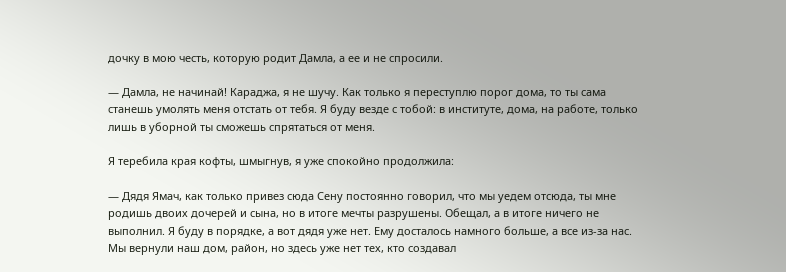дочку в мою честь, которую родит Дамла, а ее и не спросили.

— Дамла, не начинай! Караджа, я не шучу. Как только я переступлю порог дома, то ты сама станешь умолять меня отстать от тебя. Я буду везде с тобой: в институте, дома, на работе, только лишь в уборной ты сможешь спрятаться от меня.

Я теребила края кофты, шмыгнув, я уже спокойно продолжила:

— Дядя Ямач, как только привез сюда Сену постоянно говорил, что мы уедем отсюда, ты мне родишь двоих дочерей и сына, но в итоге мечты разрушены. Обещал, а в итоге ничего не выполнил. Я буду в порядке, а вот дядя уже нет. Ему досталось намного больше, а все из-за нас. Мы вернули наш дом, район, но здесь уже нет тех, кто создавал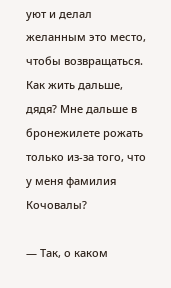уют и делал желанным это место, чтобы возвращаться. Как жить дальше, дядя? Мне дальше в бронежилете рожать только из-за того, что у меня фамилия Кочовалы?

— Так, о каком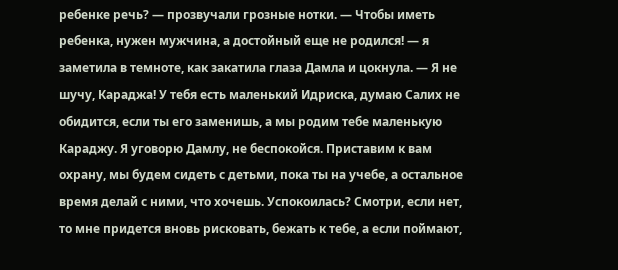ребенке речь? — прозвучали грозные нотки. — Чтобы иметь ребенка, нужен мужчина, а достойный еще не родился! — я заметила в темноте, как закатила глаза Дамла и цокнула. — Я не шучу, Караджа! У тебя есть маленький Идриска, думаю Салих не обидится, если ты его заменишь, а мы родим тебе маленькую Караджу. Я уговорю Дамлу, не беспокойся. Приставим к вам охрану, мы будем сидеть с детьми, пока ты на учебе, а остальное время делай с ними, что хочешь. Успокоилась? Смотри, если нет, то мне придется вновь рисковать, бежать к тебе, а если поймают,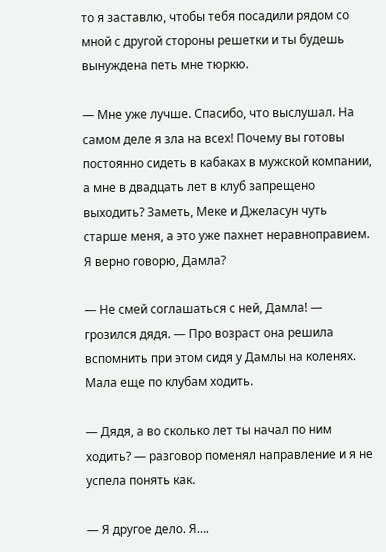то я заставлю, чтобы тебя посадили рядом со мной с другой стороны решетки и ты будешь вынуждена петь мне тюркю.

— Мне уже лучше. Спасибо, что выслушал. На самом деле я зла на всех! Почему вы готовы постоянно сидеть в кабаках в мужской компании, а мне в двадцать лет в клуб запрещено выходить? Заметь, Меке и Джеласун чуть старше меня, а это уже пахнет неравноправием. Я верно говорю, Дамла?

— Не смей соглашаться с ней, Дамла! — грозился дядя. — Про возраст она решила вспомнить при этом сидя у Дамлы на коленях. Мала еще по клубам ходить.

— Дядя, а во сколько лет ты начал по ним ходить? — разговор поменял направление и я не успела понять как.

— Я другое дело. Я….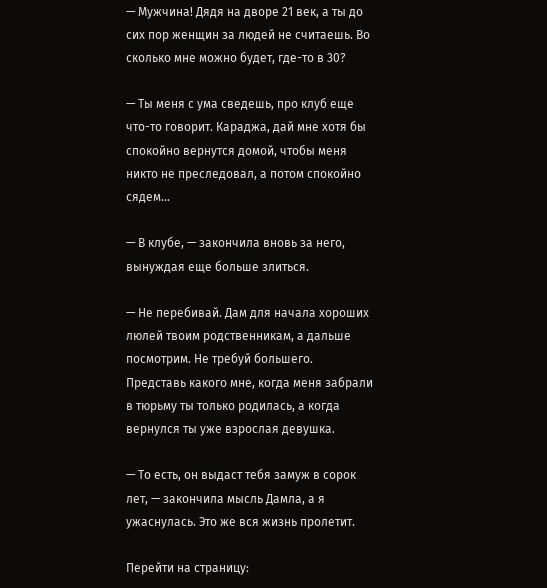— Мужчина! Дядя на дворе 21 век, а ты до сих пор женщин за людей не считаешь. Во сколько мне можно будет, где-то в 30?

— Ты меня с ума сведешь, про клуб еще что-то говорит. Караджа, дай мне хотя бы спокойно вернутся домой, чтобы меня никто не преследовал, а потом спокойно сядем…

— В клубе, — закончила вновь за него, вынуждая еще больше злиться.

— Не перебивай. Дам для начала хороших люлей твоим родственникам, а дальше посмотрим. Не требуй большего. Представь какого мне, когда меня забрали в тюрьму ты только родилась, а когда вернулся ты уже взрослая девушка.

— То есть, он выдаст тебя замуж в сорок лет, — закончила мысль Дамла, а я ужаснулась. Это же вся жизнь пролетит.

Перейти на страницу: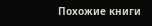Похожие книги